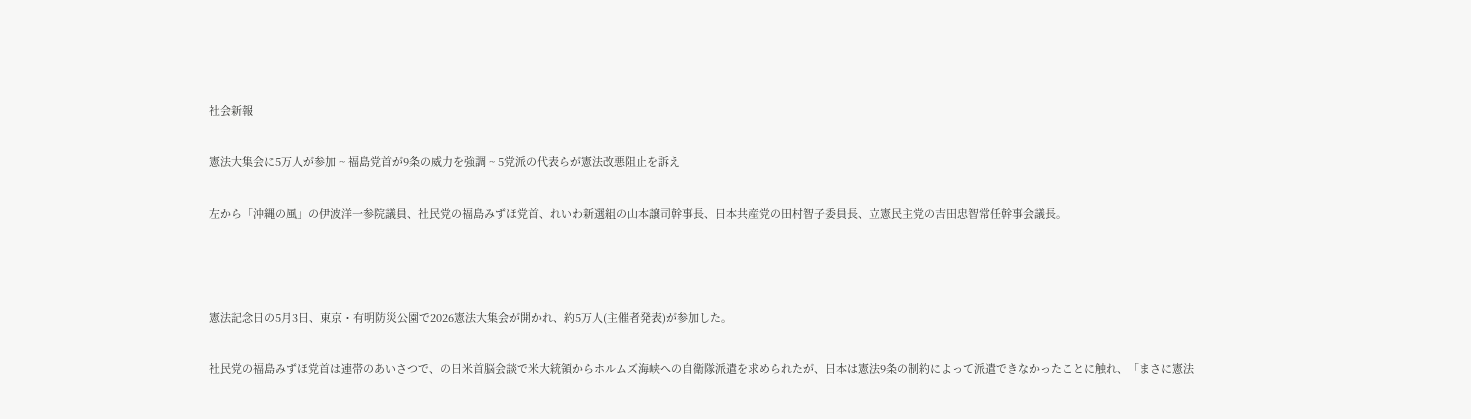社会新報

憲法大集会に5万人が参加 ~ 福島党首が9条の威力を強調 ~ 5党派の代表らが憲法改悪阻止を訴え

左から「沖縄の風」の伊波洋一参院議員、社民党の福島みずほ党首、れいわ新選組の山本譲司幹事長、日本共産党の田村智子委員長、立憲民主党の吉田忠智常任幹事会議長。



憲法記念日の5月3日、東京・有明防災公園で2026憲法大集会が開かれ、約5万人(主催者発表)が参加した。

社民党の福島みずほ党首は連帯のあいさつで、の日米首脳会談で米大統領からホルムズ海峡への自衛隊派遣を求められたが、日本は憲法9条の制約によって派遣できなかったことに触れ、「まさに憲法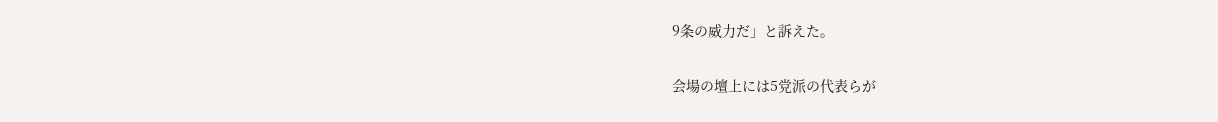9条の威力だ」と訴えた。

会場の壇上には5党派の代表らが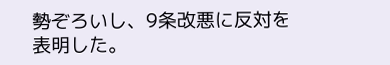勢ぞろいし、9条改悪に反対を表明した。